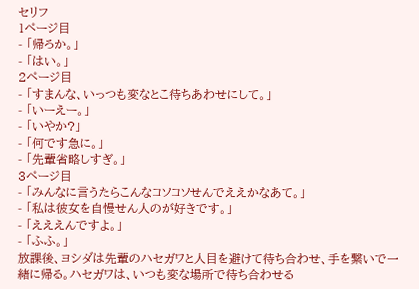セリフ
1ページ目
- 「帰ろか。」
- 「はい。」
2ページ目
- 「すまんな、いっつも変なとこ待ちあわせにして。」
- 「いーえー。」
- 「いやか?」
- 「何です急に。」
- 「先輩省略しすぎ。」
3ページ目
- 「みんなに言うたらこんなコソコソせんでええかなあて。」
- 「私は彼女を自慢せん人のが好きです。」
- 「えええんですよ。」
- 「ふふ。」
放課後、ヨシダは先輩のハセガワと人目を避けて待ち合わせ、手を繋いで一緒に帰る。ハセガワは、いつも変な場所で待ち合わせる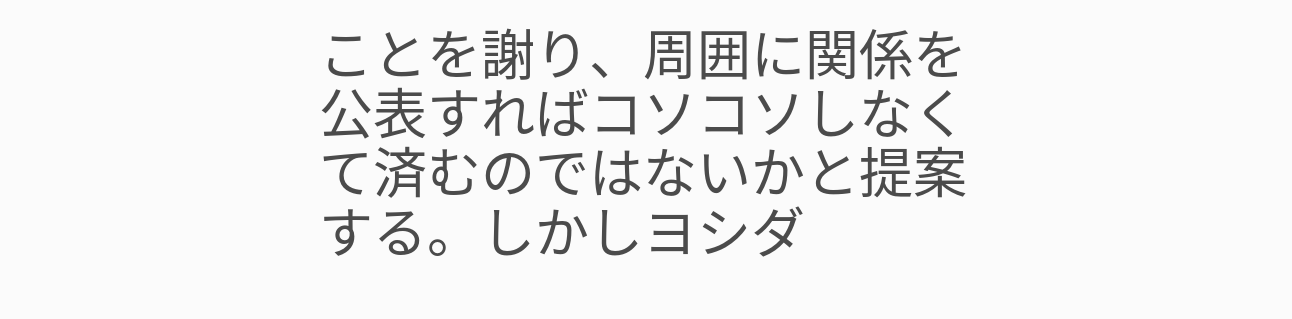ことを謝り、周囲に関係を公表すればコソコソしなくて済むのではないかと提案する。しかしヨシダ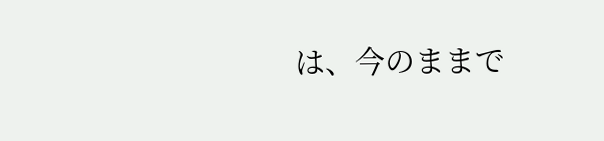は、今のままで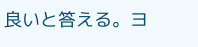良いと答える。ヨ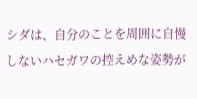シダは、自分のことを周囲に自慢しないハセガワの控えめな姿勢が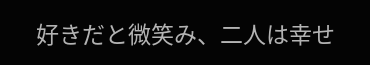好きだと微笑み、二人は幸せ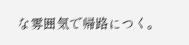な雰囲気で帰路につく。